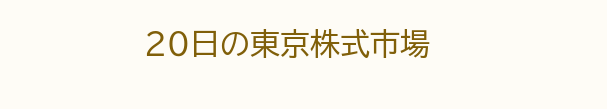20日の東京株式市場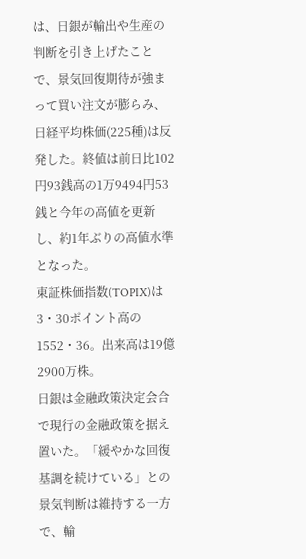は、日銀が輸出や生産の判断を引き上げたことで、景気回復期待が強まって買い注文が膨らみ、日経平均株価(225種)は反発した。終値は前日比102円93銭高の1万9494円53銭と今年の高値を更新し、約1年ぶりの高値水準となった。
東証株価指数(TOPIX)は3・30ポイント高の1552・36。出来高は19億2900万株。
日銀は金融政策決定会合で現行の金融政策を据え置いた。「緩やかな回復基調を続けている」との景気判断は維持する一方で、輸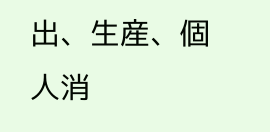出、生産、個人消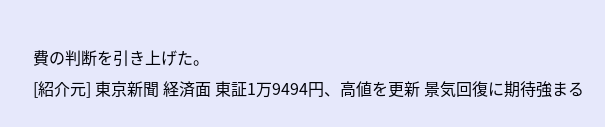費の判断を引き上げた。
[紹介元] 東京新聞 経済面 東証1万9494円、高値を更新 景気回復に期待強まる